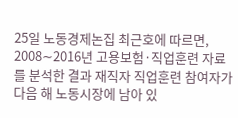25일 노동경제논집 최근호에 따르면, 2008∼2016년 고용보험·직업훈련 자료를 분석한 결과 재직자 직업훈련 참여자가 다음 해 노동시장에 남아 있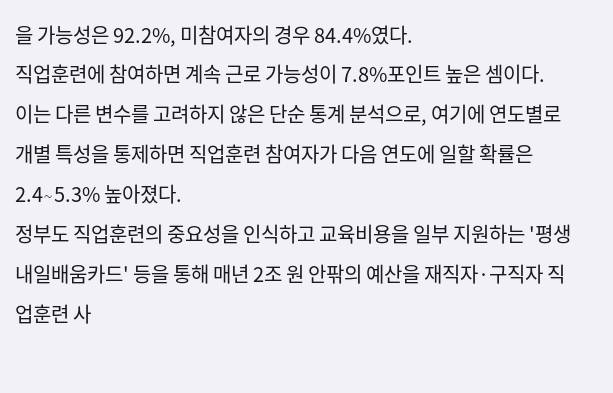을 가능성은 92.2%, 미참여자의 경우 84.4%였다.
직업훈련에 참여하면 계속 근로 가능성이 7.8%포인트 높은 셈이다.
이는 다른 변수를 고려하지 않은 단순 통계 분석으로, 여기에 연도별로 개별 특성을 통제하면 직업훈련 참여자가 다음 연도에 일할 확률은 2.4∼5.3% 높아졌다.
정부도 직업훈련의 중요성을 인식하고 교육비용을 일부 지원하는 '평생내일배움카드' 등을 통해 매년 2조 원 안팎의 예산을 재직자·구직자 직업훈련 사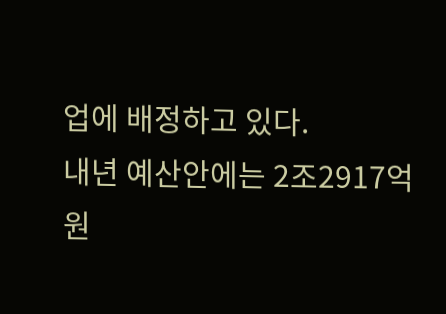업에 배정하고 있다.
내년 예산안에는 2조2917억 원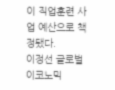이 직업훈련 사업 예산으로 책정됐다.
이정선 글로벌이코노믹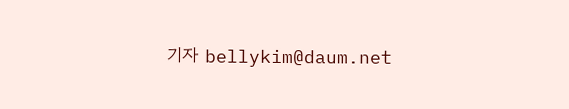기자 bellykim@daum.net